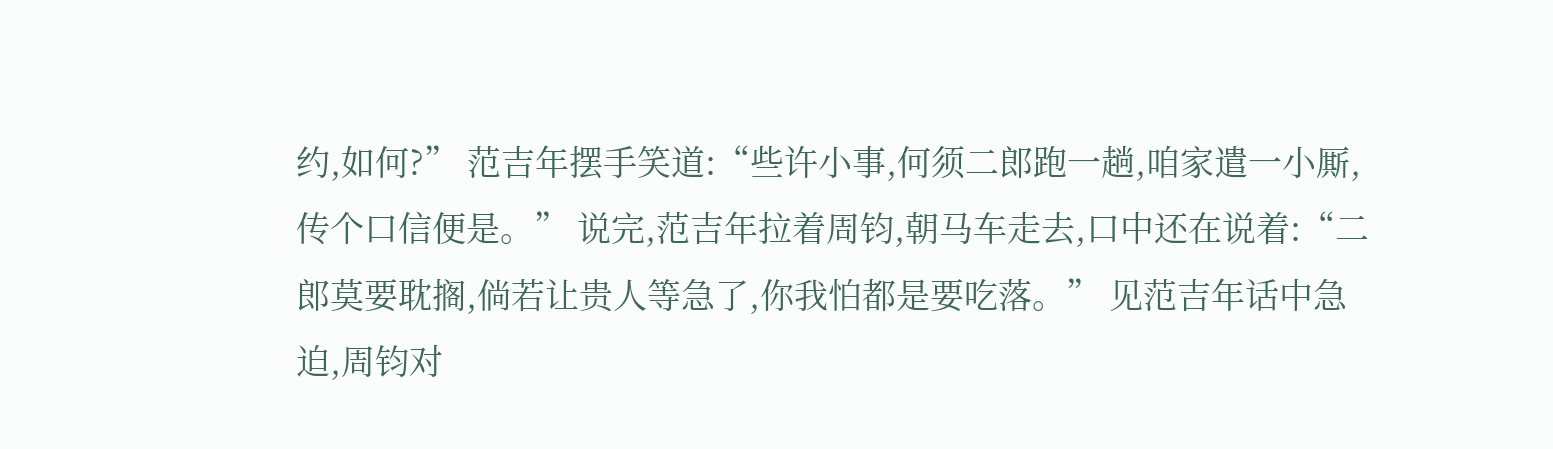约,如何?” 范吉年摆手笑道:“些许小事,何须二郎跑一趟,咱家遣一小厮,传个口信便是。” 说完,范吉年拉着周钧,朝马车走去,口中还在说着:“二郎莫要耽搁,倘若让贵人等急了,你我怕都是要吃落。” 见范吉年话中急迫,周钧对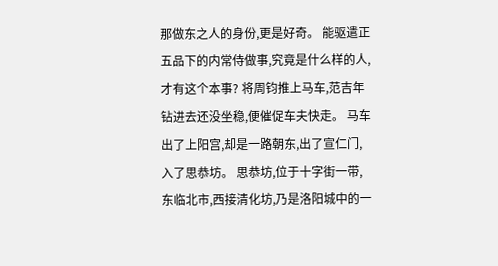那做东之人的身份,更是好奇。 能驱遣正五品下的内常侍做事,究竟是什么样的人,才有这个本事? 将周钧推上马车,范吉年钻进去还没坐稳,便催促车夫快走。 马车出了上阳宫,却是一路朝东,出了宣仁门,入了思恭坊。 思恭坊,位于十字街一带,东临北市,西接清化坊,乃是洛阳城中的一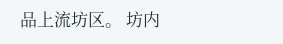品上流坊区。 坊内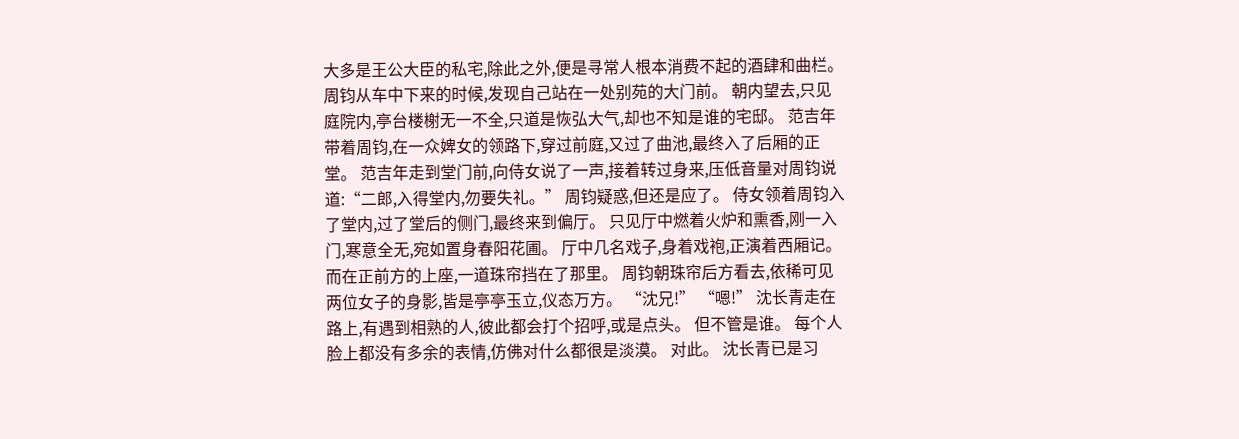大多是王公大臣的私宅,除此之外,便是寻常人根本消费不起的酒肆和曲栏。 周钧从车中下来的时候,发现自己站在一处别苑的大门前。 朝内望去,只见庭院内,亭台楼榭无一不全,只道是恢弘大气,却也不知是谁的宅邸。 范吉年带着周钧,在一众婢女的领路下,穿过前庭,又过了曲池,最终入了后厢的正堂。 范吉年走到堂门前,向侍女说了一声,接着转过身来,压低音量对周钧说道:“二郎,入得堂内,勿要失礼。” 周钧疑惑,但还是应了。 侍女领着周钧入了堂内,过了堂后的侧门,最终来到偏厅。 只见厅中燃着火炉和熏香,刚一入门,寒意全无,宛如置身春阳花圃。 厅中几名戏子,身着戏袍,正演着西厢记。 而在正前方的上座,一道珠帘挡在了那里。 周钧朝珠帘后方看去,依稀可见两位女子的身影,皆是亭亭玉立,仪态万方。 “沈兄!” “嗯!” 沈长青走在路上,有遇到相熟的人,彼此都会打个招呼,或是点头。 但不管是谁。 每个人脸上都没有多余的表情,仿佛对什么都很是淡漠。 对此。 沈长青已是习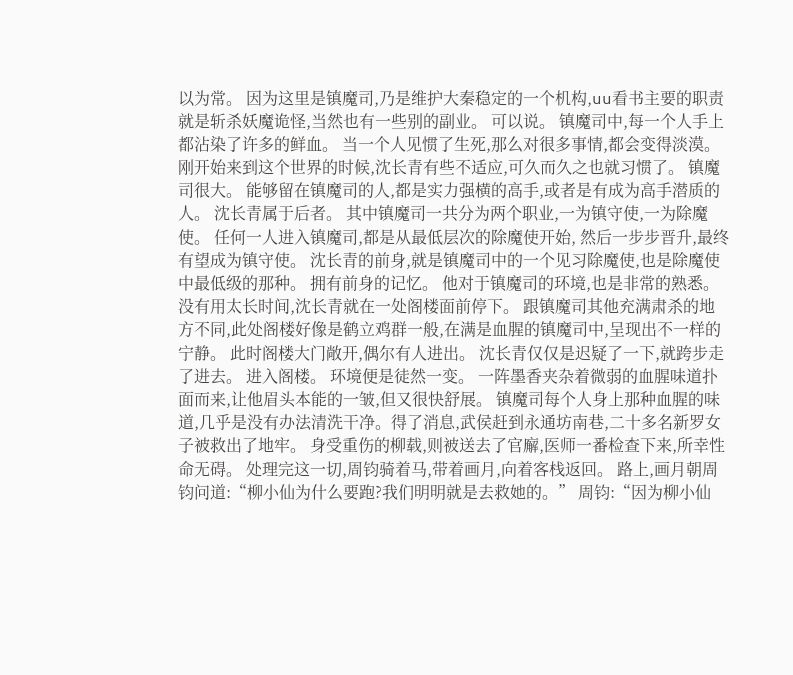以为常。 因为这里是镇魔司,乃是维护大秦稳定的一个机构,uu看书主要的职责就是斩杀妖魔诡怪,当然也有一些别的副业。 可以说。 镇魔司中,每一个人手上都沾染了许多的鲜血。 当一个人见惯了生死,那么对很多事情,都会变得淡漠。 刚开始来到这个世界的时候,沈长青有些不适应,可久而久之也就习惯了。 镇魔司很大。 能够留在镇魔司的人,都是实力强横的高手,或者是有成为高手潜质的人。 沈长青属于后者。 其中镇魔司一共分为两个职业,一为镇守使,一为除魔使。 任何一人进入镇魔司,都是从最低层次的除魔使开始, 然后一步步晋升,最终有望成为镇守使。 沈长青的前身,就是镇魔司中的一个见习除魔使,也是除魔使中最低级的那种。 拥有前身的记忆。 他对于镇魔司的环境,也是非常的熟悉。 没有用太长时间,沈长青就在一处阁楼面前停下。 跟镇魔司其他充满肃杀的地方不同,此处阁楼好像是鹤立鸡群一般,在满是血腥的镇魔司中,呈现出不一样的宁静。 此时阁楼大门敞开,偶尔有人进出。 沈长青仅仅是迟疑了一下,就跨步走了进去。 进入阁楼。 环境便是徒然一变。 一阵墨香夹杂着微弱的血腥味道扑面而来,让他眉头本能的一皱,但又很快舒展。 镇魔司每个人身上那种血腥的味道,几乎是没有办法清洗干净。得了消息,武侯赶到永通坊南巷,二十多名新罗女子被救出了地牢。 身受重伤的柳载,则被送去了官廨,医师一番检查下来,所幸性命无碍。 处理完这一切,周钧骑着马,带着画月,向着客栈返回。 路上,画月朝周钧问道:“柳小仙为什么要跑?我们明明就是去救她的。” 周钧:“因为柳小仙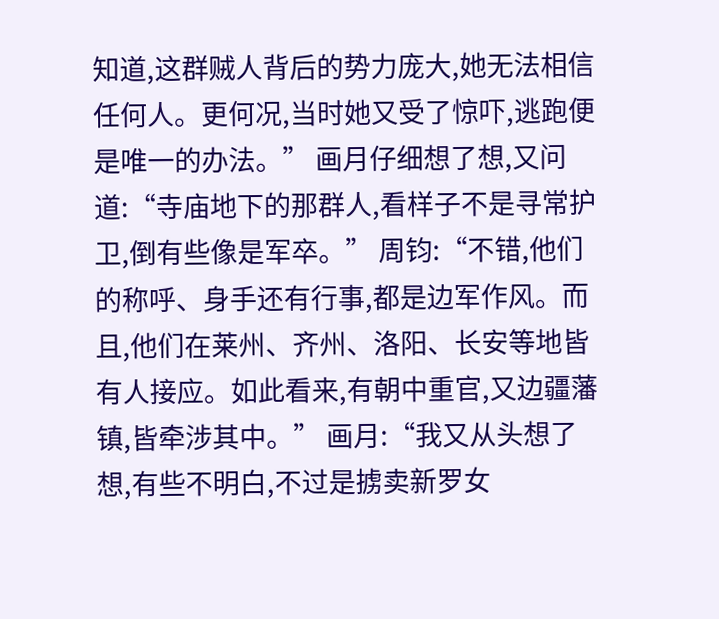知道,这群贼人背后的势力庞大,她无法相信任何人。更何况,当时她又受了惊吓,逃跑便是唯一的办法。” 画月仔细想了想,又问道:“寺庙地下的那群人,看样子不是寻常护卫,倒有些像是军卒。” 周钧:“不错,他们的称呼、身手还有行事,都是边军作风。而且,他们在莱州、齐州、洛阳、长安等地皆有人接应。如此看来,有朝中重官,又边疆藩镇,皆牵涉其中。” 画月:“我又从头想了想,有些不明白,不过是掳卖新罗女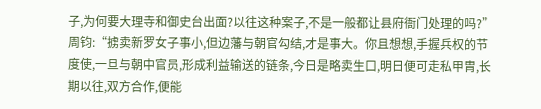子,为何要大理寺和御史台出面?以往这种案子,不是一般都让县府衙门处理的吗?” 周钧:“掳卖新罗女子事小,但边藩与朝官勾结,才是事大。你且想想,手握兵权的节度使,一旦与朝中官员,形成利益输送的链条,今日是略卖生口,明日便可走私甲胄,长期以往,双方合作,便能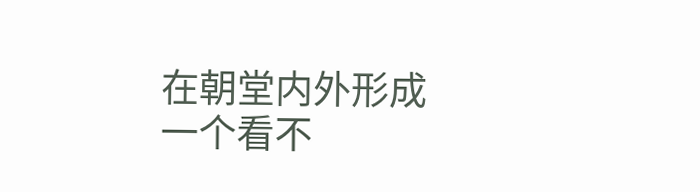在朝堂内外形成一个看不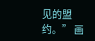见的盟约。” 画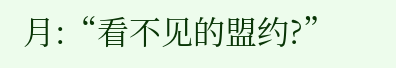月:“看不见的盟约?”